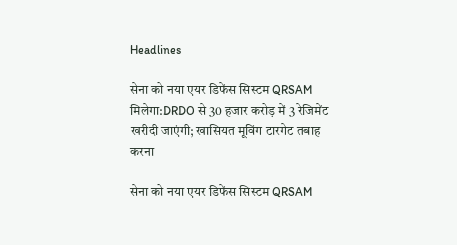Headlines

सेना को नया एयर डिफेंस सिस्टम QRSAM मिलेगा:DRDO से 30 हजार करोड़ में 3 रेजिमेंट खरीदी जाएंगी; खासियत मूविंग टारगेट तबाह करना

सेना को नया एयर डिफेंस सिस्टम QRSAM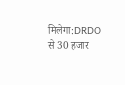मिलेगा:DRDO से 30 हजार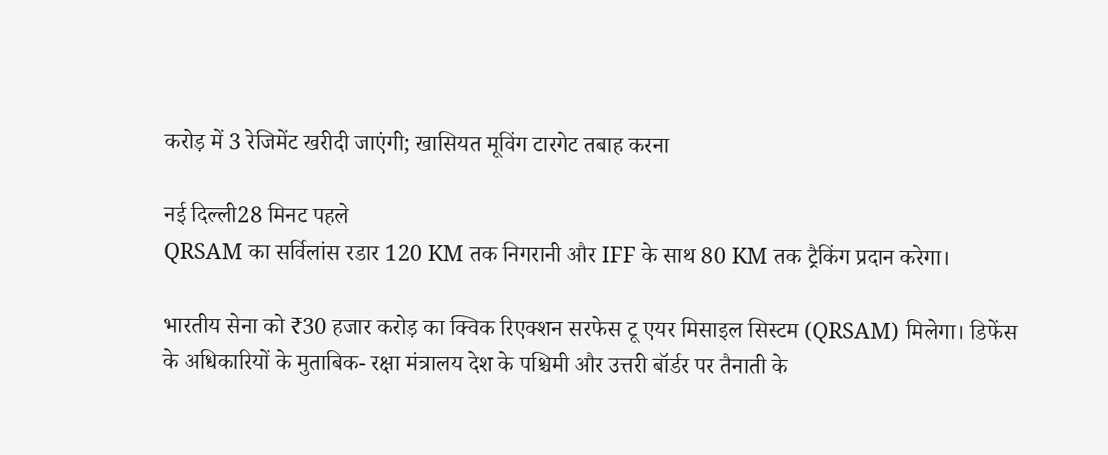करोड़ में 3 रेजिमेंट खरीदी जाएंगी; खासियत मूविंग टारगेट तबाह करना

नई दिल्ली28 मिनट पहले
QRSAM का सर्विलांस रडार 120 KM तक निगरानी और IFF के साथ 80 KM तक ट्रैकिंग प्रदान करेगा।

भारतीय सेना को ₹30 हजार करोड़ का क्विक रिएक्शन सरफेस टू एयर मिसाइल सिस्टम (QRSAM) मिलेगा। डिफेंस के अधिकारियों के मुताबिक- रक्षा मंत्रालय देश के पश्चिमी और उत्तरी बॉर्डर पर तैनाती के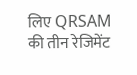लिए QRSAM की तीन रेजिमेंट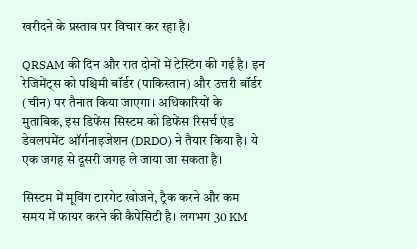खरीदने के प्रस्ताव पर विचार कर रहा है।

QRSAM की दिन और रात दोनों में टेस्टिंग की गई है। इन रेजिमेंट्स को पश्चिमी बॉर्डर (पाकिस्तान) और उत्तरी बॉर्डर (चीन) पर तैनात किया जाएगा। अधिकारियों के मुताबिक, इस डिफेंस सिस्टम को डिफेंस रिसर्च एंड डेवलपमेंट ऑर्गनाइजेशन (DRDO) ने तैयार किया है। ये एक जगह से दूसरी जगह ले जाया जा सकता है।

सिस्टम में मूविंग टारगेट खोजने, ट्रैक करने और कम समय में फायर करने की कैपेसिटी है। लगभग 30 KM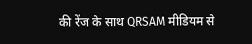की रेंज के साथ QRSAM मीडियम से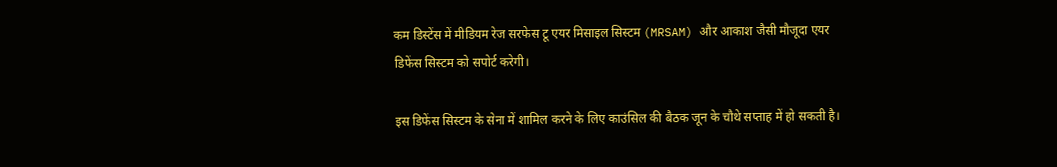कम डिस्टेंस में मीडियम रेज सरफेस टू एयर मिसाइल सिस्टम (MRSAM) और आकाश जैसी मौजूदा एयर डिफेंस सिस्टम को सपोर्ट करेगी।

इस डिफेंस सिस्टम के सेना में शामिल करने के लिए काउंसिल की बैठक जून के चौथे सप्ताह में हो सकती है।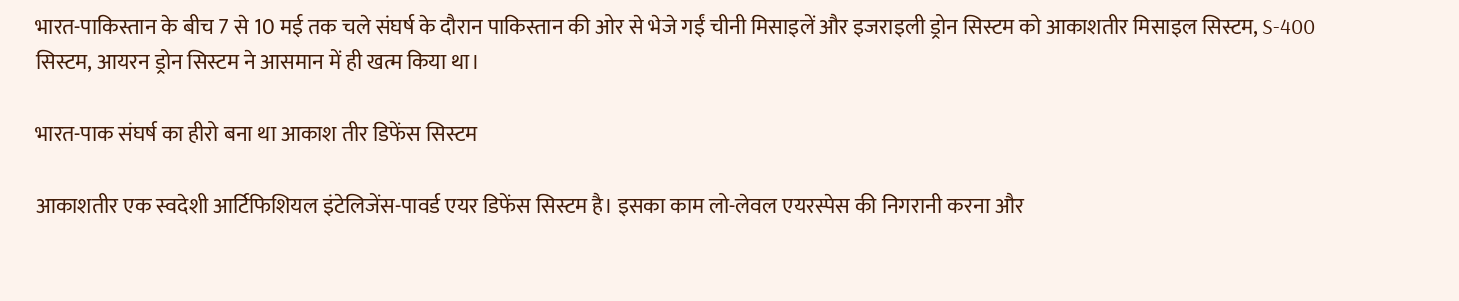भारत-पाकिस्तान के बीच 7 से 10 मई तक चले संघर्ष के दौरान पाकिस्तान की ओर से भेजे गईं चीनी मिसाइलें और इजराइली ड्रोन सिस्टम को आकाशतीर मिसाइल सिस्टम, S-400 सिस्टम, आयरन ड्रोन सिस्टम ने आसमान में ही खत्म किया था।

भारत-पाक संघर्ष का हीरो बना था आकाश तीर डिफेंस सिस्टम

आकाशतीर एक स्वदेशी आर्टिफिशियल इंटेलिजेंस-पावर्ड एयर डिफेंस सिस्टम है। इसका काम लो-लेवल एयरस्पेस की निगरानी करना और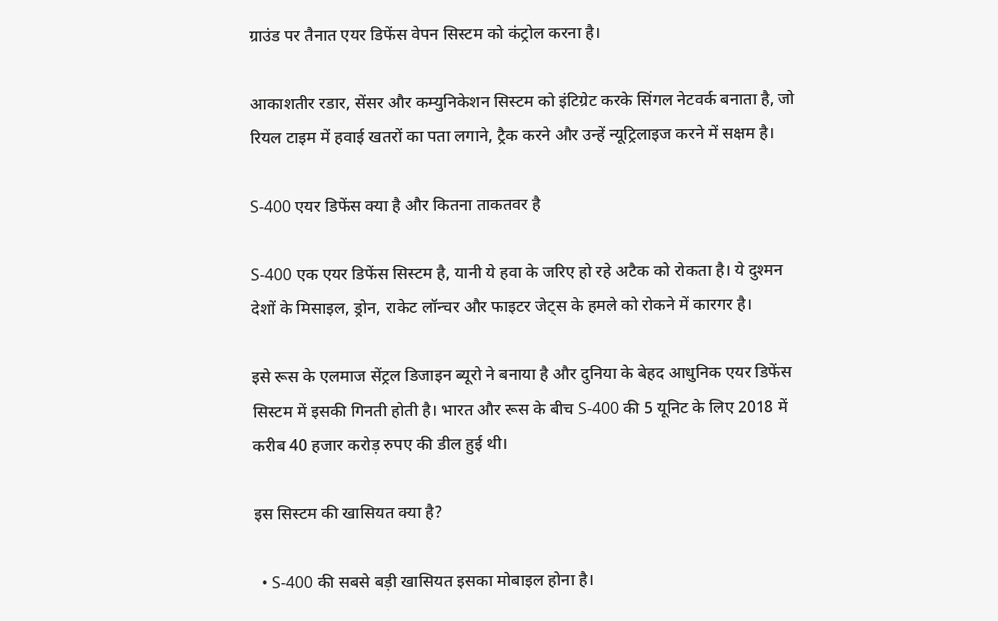ग्राउंड पर तैनात एयर डिफेंस वेपन सिस्टम को कंट्रोल करना है।

आकाशतीर रडार, सेंसर और कम्युनिकेशन सिस्टम को इंटिग्रेट करके सिंगल नेटवर्क बनाता है, जो रियल टाइम में हवाई खतरों का पता लगाने, ट्रैक करने और उन्हें न्यूट्रिलाइज करने में सक्षम है।

S-400 एयर डिफेंस क्या है और कितना ताकतवर है

S-400 एक एयर डिफेंस सिस्टम है, यानी ये हवा के जरिए हो रहे अटैक को रोकता है। ये दुश्मन देशों के मिसाइल, ड्रोन, राकेट लॉन्चर और फाइटर जेट्स के हमले को रोकने में कारगर है।

इसे रूस के एलमाज सेंट्रल डिजाइन ब्यूरो ने बनाया है और दुनिया के बेहद आधुनिक एयर डिफेंस सिस्टम में इसकी गिनती होती है। भारत और रूस के बीच S-400 की 5 यूनिट के लिए 2018 में करीब 40 हजार करोड़ रुपए की डील हुई थी।

इस सिस्टम की खासियत क्या है?

  • S-400 की सबसे बड़ी खासियत इसका मोबाइल होना है।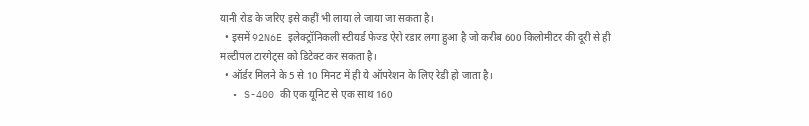यानी रोड के जरिए इसे कहीं भी लाया ले जाया जा सकता है।
  • इसमें 92N6E इलेक्ट्रॉनिकली स्टीयर्ड फेज्ड ऐरो रडार लगा हुआ है जो करीब 600 किलोमीटर की दूरी से ही मल्टीपल टारगेट्स को डिटेक्ट कर सकता है।
  • ऑर्डर मिलने के 5 से 10 मिनट में ही ये ऑपरेशन के लिए रेडी हो जाता है।
  • S-400 की एक यूनिट से एक साथ 160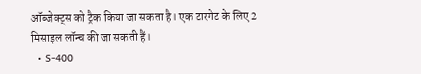ऑब्जेक्ट्स को ट्रैक किया जा सकता है। एक टारगेट के लिए 2 मिसाइल लॉन्च की जा सकती हैं।
  • S-400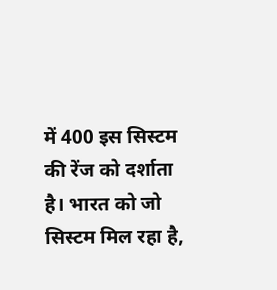में 400 इस सिस्टम की रेंज को दर्शाता है। भारत को जो सिस्टम मिल रहा है,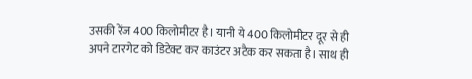उसकी रेंज 400 किलोमीटर है। यानी ये 400 किलोमीटर दूर से ही अपने टारगेट को डिटेक्ट कर काउंटर अटैक कर सकता है। साथ ही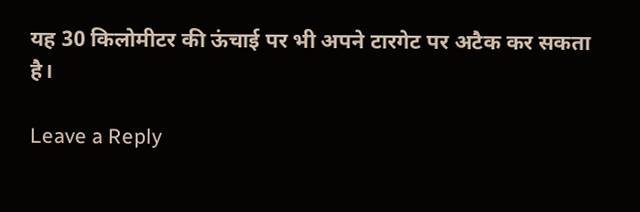यह 30 किलोमीटर की ऊंचाई पर भी अपने टारगेट पर अटैक कर सकता है।

Leave a Reply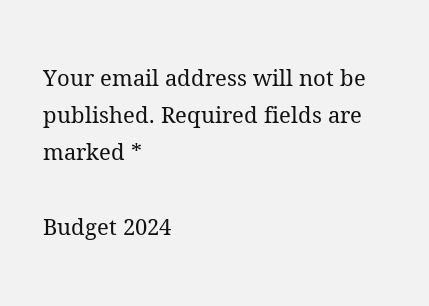Your email address will not be published. Required fields are marked *

Budget 2024